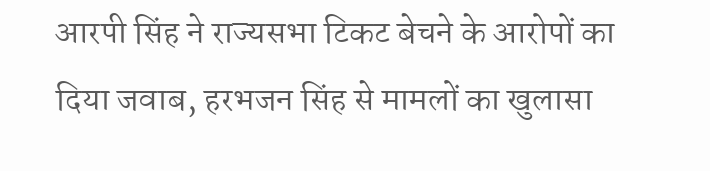आरपी सिंह ने राज्यसभा टिकट बेचने के आरोपों का दिया जवाब, हरभजन सिंह से मामलों का खुलासा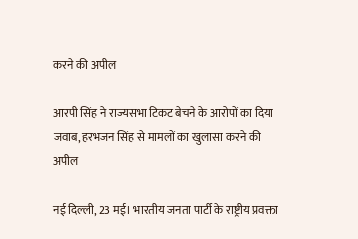करने की अपील

आरपी सिंह ने राज्यसभा टिकट बेचने के आरोपों का दिया जवाब, हरभजन सिंह से मामलों का खुलासा करने की अपील

नई दिल्ली, 23 मई। भारतीय जनता पार्टी के राष्ट्रीय प्रवक्ता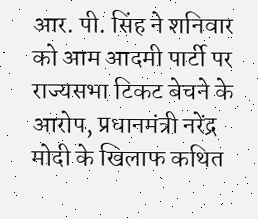आर. पी. सिंह ने शनिवार को आम आदमी पार्टी पर राज्यसभा टिकट बेचने के आरोप, प्रधानमंत्री नरेंद्र मोदी के खिलाफ कथित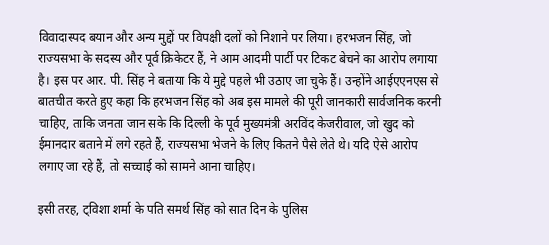विवादास्पद बयान और अन्य मुद्दों पर विपक्षी दलों को निशाने पर लिया। हरभजन सिंह, जो राज्यसभा के सदस्य और पूर्व क्रिकेटर हैं, ने आम आदमी पार्टी पर टिकट बेचने का आरोप लगाया है। इस पर आर. पी. सिंह ने बताया कि ये मुद्दे पहले भी उठाए जा चुके हैं। उन्होंने आईएएनएस से बातचीत करते हुए कहा कि हरभजन सिंह को अब इस मामले की पूरी जानकारी सार्वजनिक करनी चाहिए, ताकि जनता जान सके कि दिल्ली के पूर्व मुख्यमंत्री अरविंद केजरीवाल, जो खुद को ईमानदार बताने में लगे रहते हैं, राज्यसभा भेजने के लिए कितने पैसे लेते थे। यदि ऐसे आरोप लगाए जा रहे हैं, तो सच्चाई को सामने आना चाहिए।

इसी तरह, ट्विशा शर्मा के पति समर्थ सिंह को सात दिन के पुलिस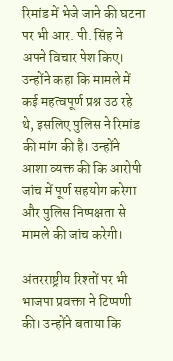रिमांड में भेजे जाने की घटना पर भी आर. पी. सिंह ने अपने विचार पेश किए। उन्होंने कहा कि मामले में कई महत्वपूर्ण प्रश्न उठ रहे थे, इसलिए पुलिस ने रिमांड की मांग की है। उन्होंने आशा व्यक्त की कि आरोपी जांच में पूर्ण सहयोग करेगा और पुलिस निष्पक्षता से मामले की जांच करेगी।

अंतरराष्ट्रीय रिश्तों पर भी भाजपा प्रवक्ता ने टिप्पणी की। उन्होंने बताया कि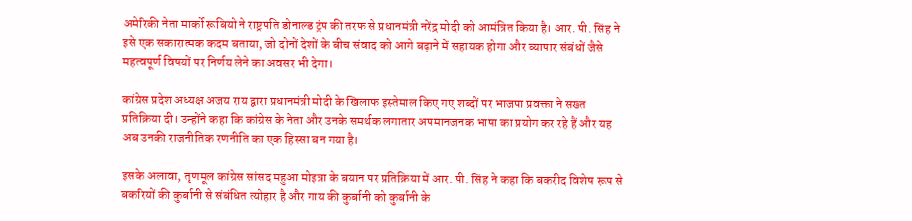अमेरिकी नेता मार्को रूबियो ने राष्ट्रपति डोनाल्ड ट्रंप की तरफ से प्रधानमंत्री नरेंद्र मोदी को आमंत्रित किया है। आर. पी. सिंह ने इसे एक सकारात्मक कदम बताया, जो दोनों देशों के बीच संवाद को आगे बढ़ाने में सहायक होगा और व्यापार संबंधों जैसे महत्वपूर्ण विषयों पर निर्णय लेने का अवसर भी देगा।

कांग्रेस प्रदेश अध्यक्ष अजय राय द्वारा प्रधानमंत्री मोदी के खिलाफ इस्तेमाल किए गए शब्दों पर भाजपा प्रवक्ता ने सख्त प्रतिक्रिया दी। उन्होंने कहा कि कांग्रेस के नेता और उनके समर्थक लगातार अपमानजनक भाषा का प्रयोग कर रहे हैं और यह अब उनकी राजनीतिक रणनीति का एक हिस्सा बन गया है।

इसके अलावा, तृणमूल कांग्रेस सांसद महुआ मोइत्रा के बयान पर प्रतिक्रिया में आर. पी. सिंह ने कहा कि बकरीद विशेष रूप से बकरियों की कुर्बानी से संबंधित त्योहार है और गाय की कुर्बानी को कुर्बानी के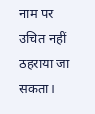नाम पर उचित नहीं ठहराया जा सकता।